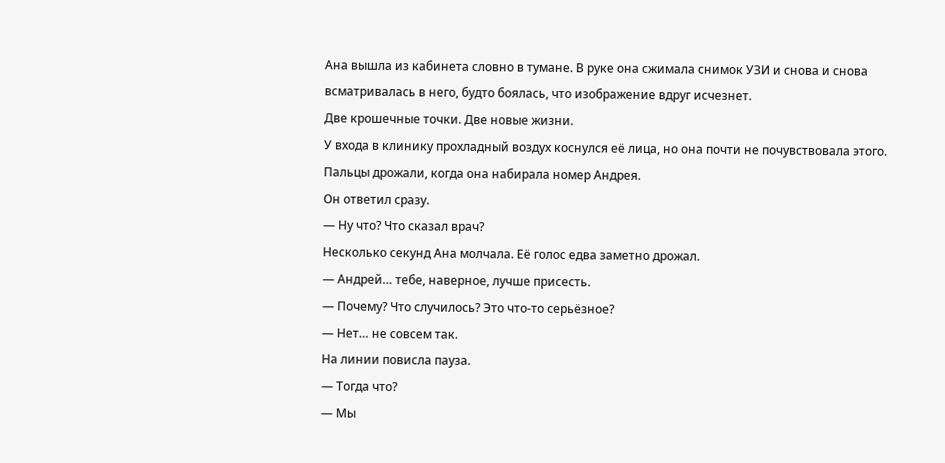Ана вышла из кабинета словно в тумане. В руке она сжимала снимок УЗИ и снова и снова всматривалась в него, будто боялась, что изображение вдруг исчезнет.
Две крошечные точки. Две новые жизни.
У входа в клинику прохладный воздух коснулся её лица, но она почти не почувствовала этого. Пальцы дрожали, когда она набирала номер Андрея.
Он ответил сразу.
— Ну что? Что сказал врач?
Несколько секунд Ана молчала. Её голос едва заметно дрожал.
— Андрей… тебе, наверное, лучше присесть.
— Почему? Что случилось? Это что-то серьёзное?
— Нет… не совсем так.
На линии повисла пауза.
— Тогда что?
— Мы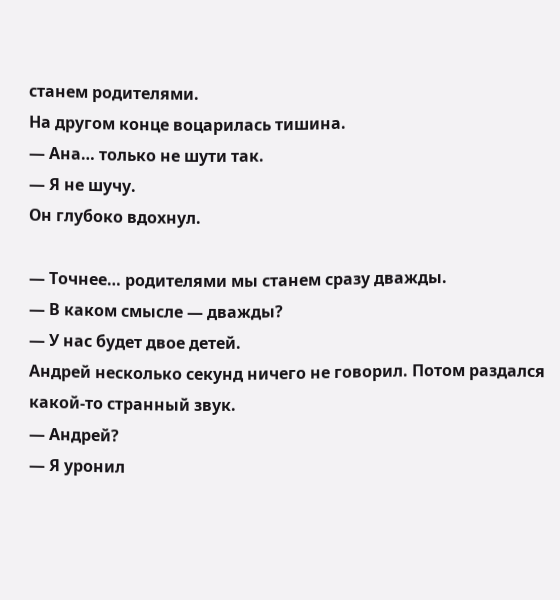станем родителями.
На другом конце воцарилась тишина.
— Ана… только не шути так.
— Я не шучу.
Он глубоко вдохнул.

— Точнее… родителями мы станем сразу дважды.
— В каком смысле — дважды?
— У нас будет двое детей.
Андрей несколько секунд ничего не говорил. Потом раздался какой-то странный звук.
— Андрей?
— Я уронил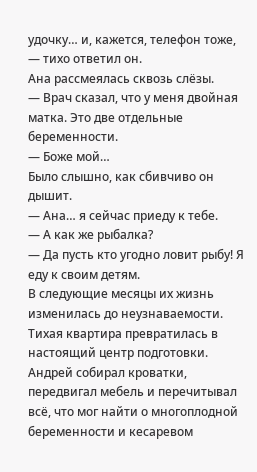удочку… и, кажется, телефон тоже, — тихо ответил он.
Ана рассмеялась сквозь слёзы.
— Врач сказал, что у меня двойная матка. Это две отдельные беременности.
— Боже мой…
Было слышно, как сбивчиво он дышит.
— Ана… я сейчас приеду к тебе.
— А как же рыбалка?
— Да пусть кто угодно ловит рыбу! Я еду к своим детям.
В следующие месяцы их жизнь изменилась до неузнаваемости.
Тихая квартира превратилась в настоящий центр подготовки. Андрей собирал кроватки, передвигал мебель и перечитывал всё, что мог найти о многоплодной беременности и кесаревом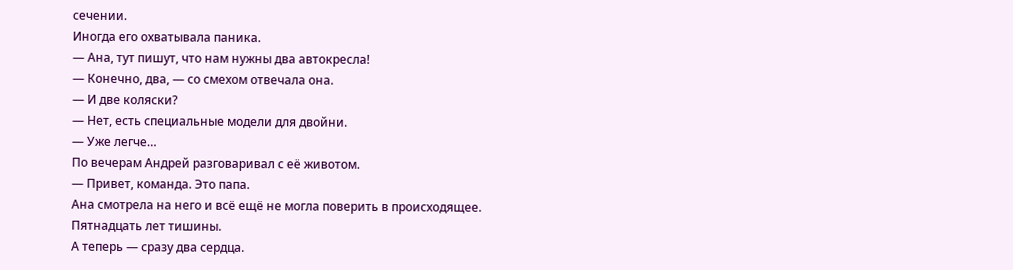сечении.
Иногда его охватывала паника.
— Ана, тут пишут, что нам нужны два автокресла!
— Конечно, два, — со смехом отвечала она.
— И две коляски?
— Нет, есть специальные модели для двойни.
— Уже легче…
По вечерам Андрей разговаривал с её животом.
— Привет, команда. Это папа.
Ана смотрела на него и всё ещё не могла поверить в происходящее.
Пятнадцать лет тишины.
А теперь — сразу два сердца.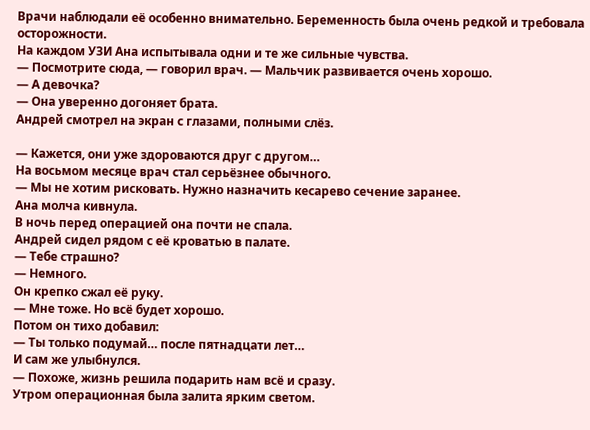Врачи наблюдали её особенно внимательно. Беременность была очень редкой и требовала осторожности.
На каждом УЗИ Ана испытывала одни и те же сильные чувства.
— Посмотрите сюда, — говорил врач. — Мальчик развивается очень хорошо.
— А девочка?
— Она уверенно догоняет брата.
Андрей смотрел на экран с глазами, полными слёз.

— Кажется, они уже здороваются друг с другом…
На восьмом месяце врач стал серьёзнее обычного.
— Мы не хотим рисковать. Нужно назначить кесарево сечение заранее.
Ана молча кивнула.
В ночь перед операцией она почти не спала.
Андрей сидел рядом с её кроватью в палате.
— Тебе страшно?
— Немного.
Он крепко сжал её руку.
— Мне тоже. Но всё будет хорошо.
Потом он тихо добавил:
— Ты только подумай… после пятнадцати лет…
И сам же улыбнулся.
— Похоже, жизнь решила подарить нам всё и сразу.
Утром операционная была залита ярким светом.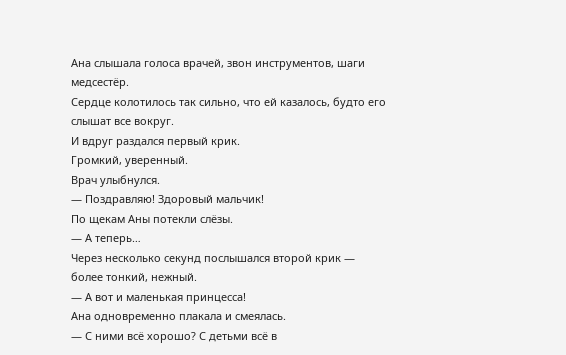Ана слышала голоса врачей, звон инструментов, шаги медсестёр.
Сердце колотилось так сильно, что ей казалось, будто его слышат все вокруг.
И вдруг раздался первый крик.
Громкий, уверенный.
Врач улыбнулся.
— Поздравляю! Здоровый мальчик!
По щекам Аны потекли слёзы.
— А теперь…
Через несколько секунд послышался второй крик — более тонкий, нежный.
— А вот и маленькая принцесса!
Ана одновременно плакала и смеялась.
— С ними всё хорошо? С детьми всё в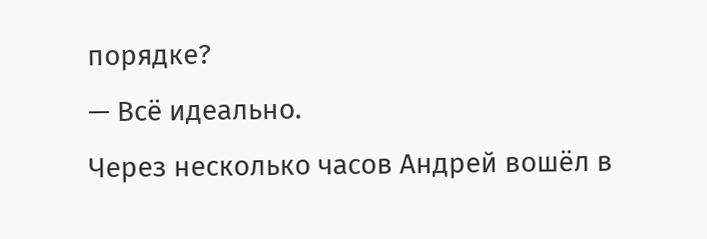порядке?
— Всё идеально.
Через несколько часов Андрей вошёл в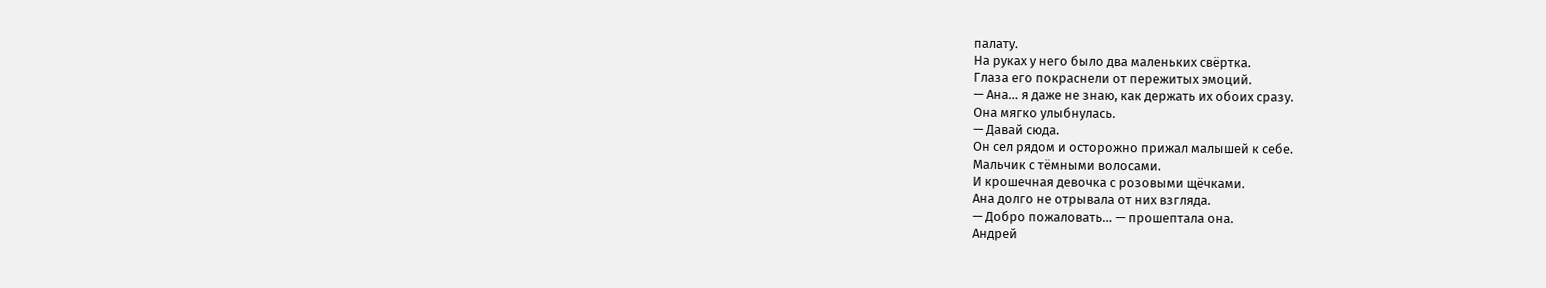палату.
На руках у него было два маленьких свёртка.
Глаза его покраснели от пережитых эмоций.
— Ана… я даже не знаю, как держать их обоих сразу.
Она мягко улыбнулась.
— Давай сюда.
Он сел рядом и осторожно прижал малышей к себе.
Мальчик с тёмными волосами.
И крошечная девочка с розовыми щёчками.
Ана долго не отрывала от них взгляда.
— Добро пожаловать… — прошептала она.
Андрей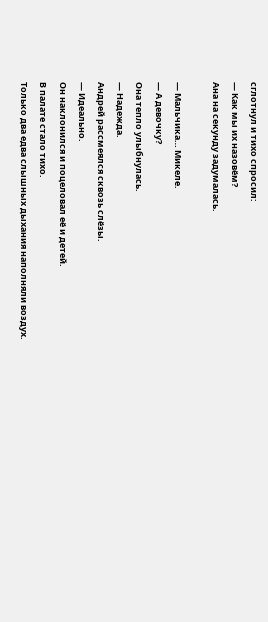сглотнул и тихо спросил:
— Как мы их назовём?
Ана на секунду задумалась.

— Мальчика… Микеле.
— А девочку?
Она тепло улыбнулась.
— Надежда.
Андрей рассмеялся сквозь слёзы.
— Идеально.
Он наклонился и поцеловал её и детей.
В палате стало тихо.
Только два едва слышных дыхания наполняли воздух.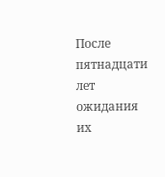После пятнадцати лет ожидания их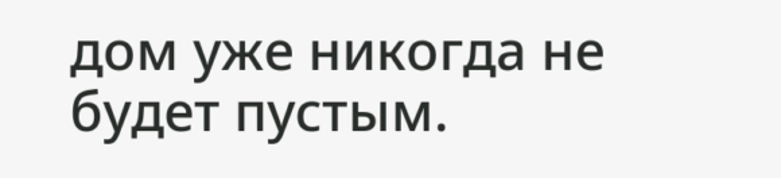дом уже никогда не будет пустым.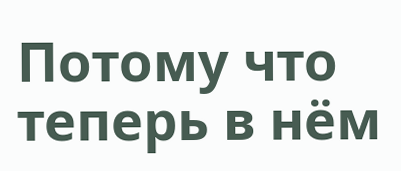Потому что теперь в нём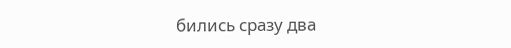бились сразу два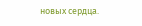новых сердца.